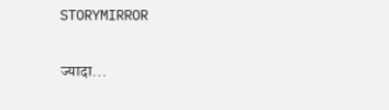STORYMIRROR

ज्यादा...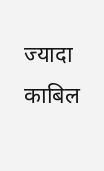ज्यादा काबिल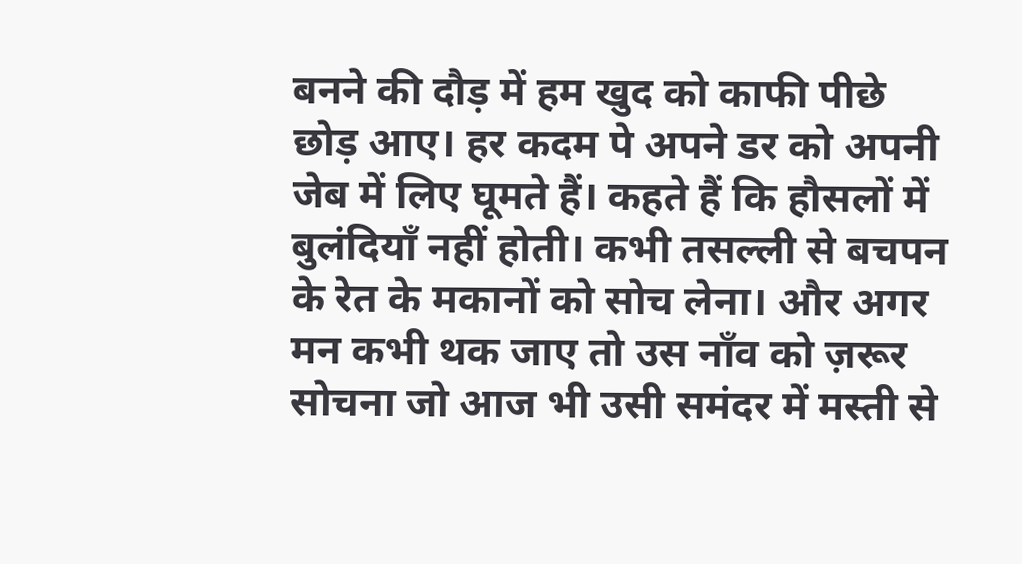बनने की दौड़ में हम खुद को काफी पीछे छोड़ आए। हर कदम पे अपने डर को अपनी जेब में लिए घूमते हैं। कहते हैं कि हौसलों में बुलंदियाँ नहीं होती। कभी तसल्ली से बचपन के रेत के मकानों को सोच लेना। और अगर मन कभी थक जाए तो उस नाँव को ज़रूर सोचना जो आज भी उसी समंदर में मस्ती से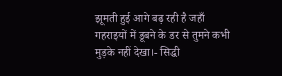झूमती हुई आगे बढ़ रही है जहाँ गहराइयों में डूबने के डर से तुमने कभी मुड़के नहीं देखा।- सिद्धी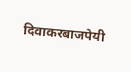दिवाकरबाजपेयी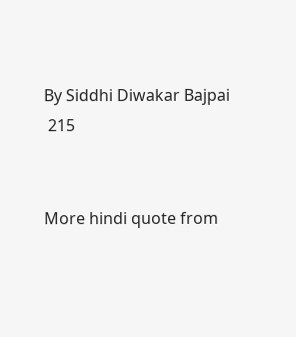By Siddhi Diwakar Bajpai
 215


More hindi quote from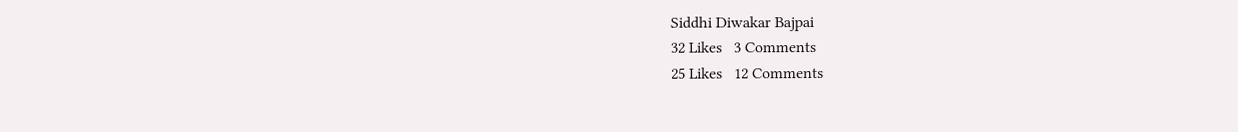Siddhi Diwakar Bajpai
32 Likes   3 Comments
25 Likes   12 Comments